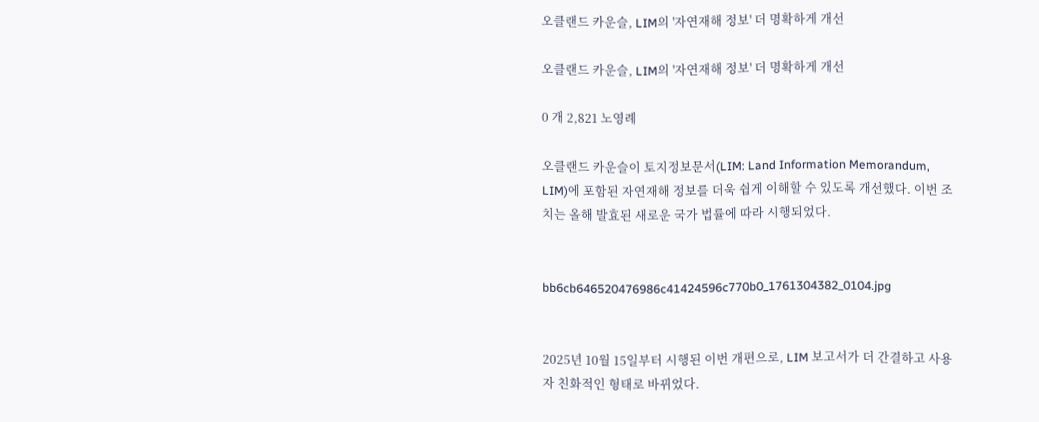오클랜드 카운슬, LIM의 '자연재해 정보' 더 명확하게 개선

오클랜드 카운슬, LIM의 '자연재해 정보' 더 명확하게 개선

0 개 2,821 노영례

오클랜드 카운슬이 토지정보문서(LIM: Land Information Memorandum, LIM)에 포함된 자연재해 정보를 더욱 쉽게 이해할 수 있도록 개선했다. 이번 조치는 올해 발효된 새로운 국가 법률에 따라 시행되었다.


bb6cb646520476986c41424596c770b0_1761304382_0104.jpg


2025년 10월 15일부터 시행된 이번 개편으로, LIM 보고서가 더 간결하고 사용자 친화적인 형태로 바뀌었다.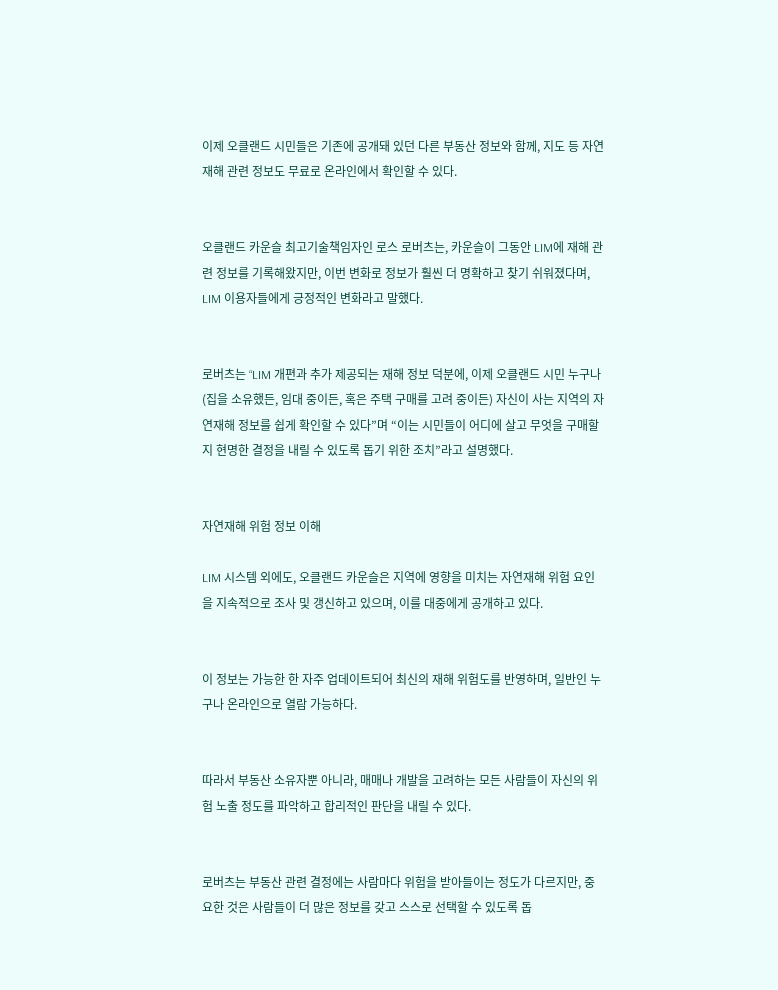이제 오클랜드 시민들은 기존에 공개돼 있던 다른 부동산 정보와 함께, 지도 등 자연재해 관련 정보도 무료로 온라인에서 확인할 수 있다.


오클랜드 카운슬 최고기술책임자인 로스 로버츠는, 카운슬이 그동안 LIM에 재해 관련 정보를 기록해왔지만, 이번 변화로 정보가 훨씬 더 명확하고 찾기 쉬워졌다며, LIM 이용자들에게 긍정적인 변화라고 말했다.


로버츠는 “LIM 개편과 추가 제공되는 재해 정보 덕분에, 이제 오클랜드 시민 누구나 (집을 소유했든, 임대 중이든, 혹은 주택 구매를 고려 중이든) 자신이 사는 지역의 자연재해 정보를 쉽게 확인할 수 있다”며 “이는 시민들이 어디에 살고 무엇을 구매할지 현명한 결정을 내릴 수 있도록 돕기 위한 조치”라고 설명했다.


자연재해 위험 정보 이해

LIM 시스템 외에도, 오클랜드 카운슬은 지역에 영향을 미치는 자연재해 위험 요인을 지속적으로 조사 및 갱신하고 있으며, 이를 대중에게 공개하고 있다.


이 정보는 가능한 한 자주 업데이트되어 최신의 재해 위험도를 반영하며, 일반인 누구나 온라인으로 열람 가능하다.


따라서 부동산 소유자뿐 아니라, 매매나 개발을 고려하는 모든 사람들이 자신의 위험 노출 정도를 파악하고 합리적인 판단을 내릴 수 있다.


로버츠는 부동산 관련 결정에는 사람마다 위험을 받아들이는 정도가 다르지만, 중요한 것은 사람들이 더 많은 정보를 갖고 스스로 선택할 수 있도록 돕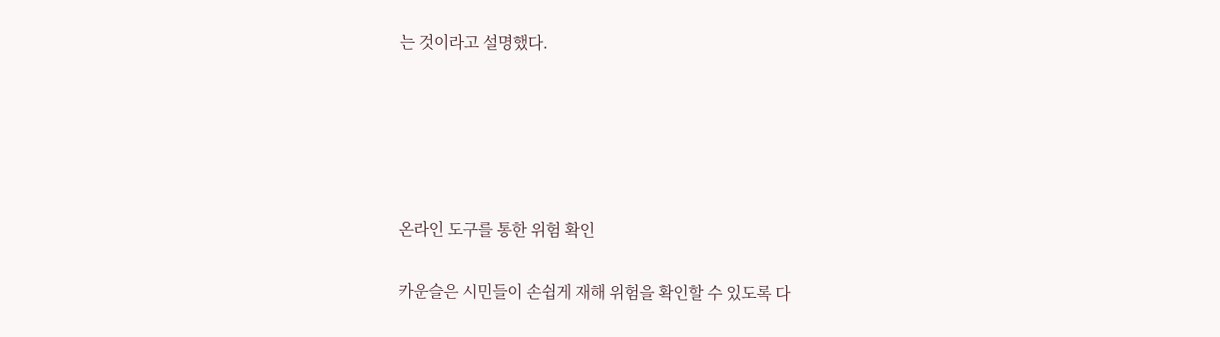는 것이라고 설명했다.





온라인 도구를 통한 위험 확인

카운슬은 시민들이 손쉽게 재해 위험을 확인할 수 있도록 다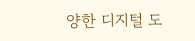양한 디지털 도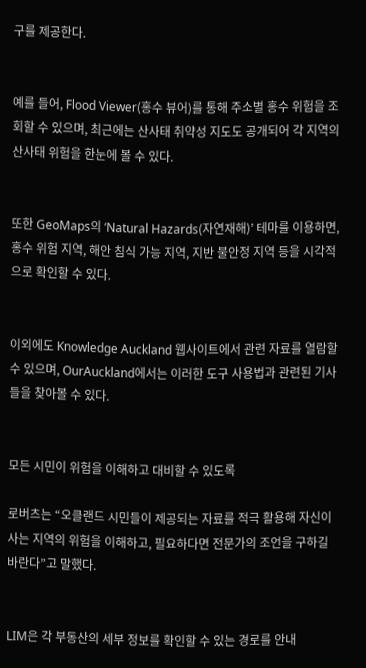구를 제공한다.


예를 들어, Flood Viewer(홍수 뷰어)를 통해 주소별 홍수 위험을 조회할 수 있으며, 최근에는 산사태 취약성 지도도 공개되어 각 지역의 산사태 위험을 한눈에 볼 수 있다.


또한 GeoMaps의 ‘Natural Hazards(자연재해)’ 테마를 이용하면, 홍수 위험 지역, 해안 침식 가능 지역, 지반 불안정 지역 등을 시각적으로 확인할 수 있다.


이외에도 Knowledge Auckland 웹사이트에서 관련 자료를 열람할 수 있으며, OurAuckland에서는 이러한 도구 사용법과 관련된 기사들을 찾아볼 수 있다.


모든 시민이 위험을 이해하고 대비할 수 있도록

로버츠는 “오클랜드 시민들이 제공되는 자료를 적극 활용해 자신이 사는 지역의 위험을 이해하고, 필요하다면 전문가의 조언을 구하길 바란다”고 말했다.


LIM은 각 부동산의 세부 정보를 확인할 수 있는 경로를 안내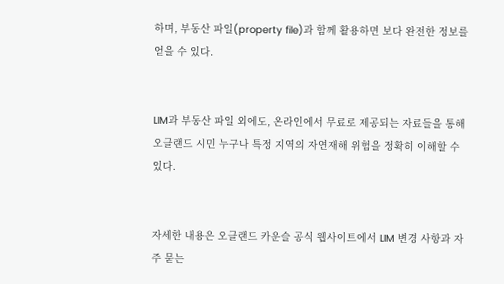하며, 부동산 파일(property file)과 함께 활용하면 보다 완전한 정보를 얻을 수 있다.


LIM과 부동산 파일 외에도, 온라인에서 무료로 제공되는 자료들을 통해 오클랜드 시민 누구나 특정 지역의 자연재해 위험을 정확히 이해할 수 있다.


자세한 내용은 오클랜드 카운슬 공식 웹사이트에서 LIM 변경 사항과 자주 묻는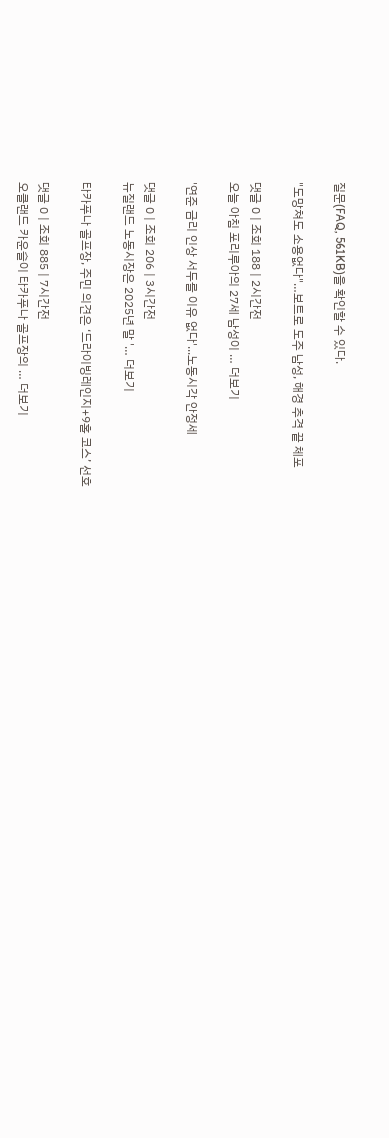질문(FAQ, 561KB)을 확인할 수 있다.

"도망쳐도 소용없다"…보트로 도주 남성, 해경 추격 끝 체포

댓글 0 | 조회 188 | 2시간전
오늘 아침 포리루아의 27세 남성이 … 더보기

'연준 금리 인상 서두를 이유 없다'...노동시각 안정세

댓글 0 | 조회 206 | 3시간전
뉴질랜드 노동시장은 2025년 말 '… 더보기

타카푸나 골프장, 주민 의견은 ‘드라이빙레인지+9홀 코스’ 선호

댓글 0 | 조회 885 | 7시간전
오클랜드 카운슬이 타카푸나 골프장의 … 더보기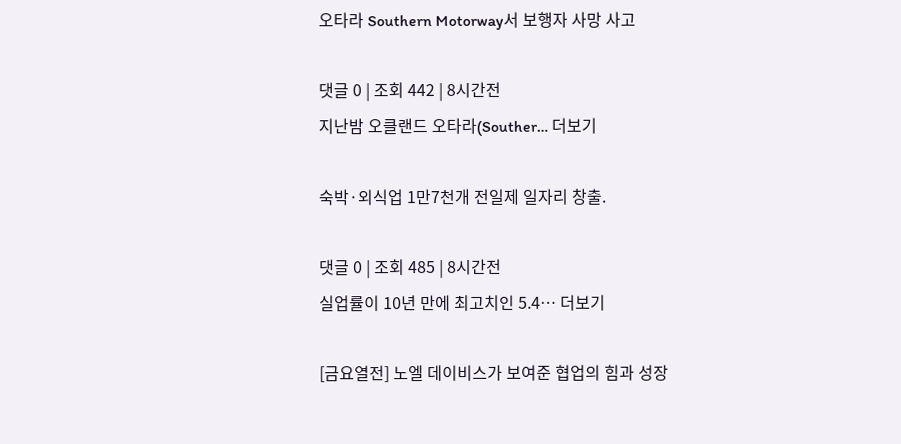오타라 Southern Motorway서 보행자 사망 사고

댓글 0 | 조회 442 | 8시간전
지난밤 오클랜드 오타라(Souther… 더보기

숙박·외식업 1만7천개 전일제 일자리 창출.

댓글 0 | 조회 485 | 8시간전
실업률이 10년 만에 최고치인 5.4… 더보기

[금요열전] 노엘 데이비스가 보여준 협업의 힘과 성장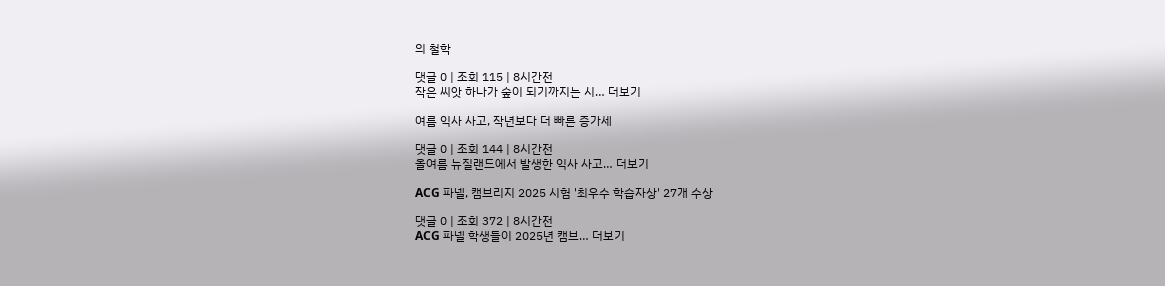의 철학

댓글 0 | 조회 115 | 8시간전
작은 씨앗 하나가 숲이 되기까지는 시… 더보기

여름 익사 사고, 작년보다 더 빠른 증가세

댓글 0 | 조회 144 | 8시간전
올여름 뉴질랜드에서 발생한 익사 사고… 더보기

ACG 파넬, 캠브리지 2025 시험 '최우수 학습자상' 27개 수상

댓글 0 | 조회 372 | 8시간전
ACG 파넬 학생들이 2025년 캠브… 더보기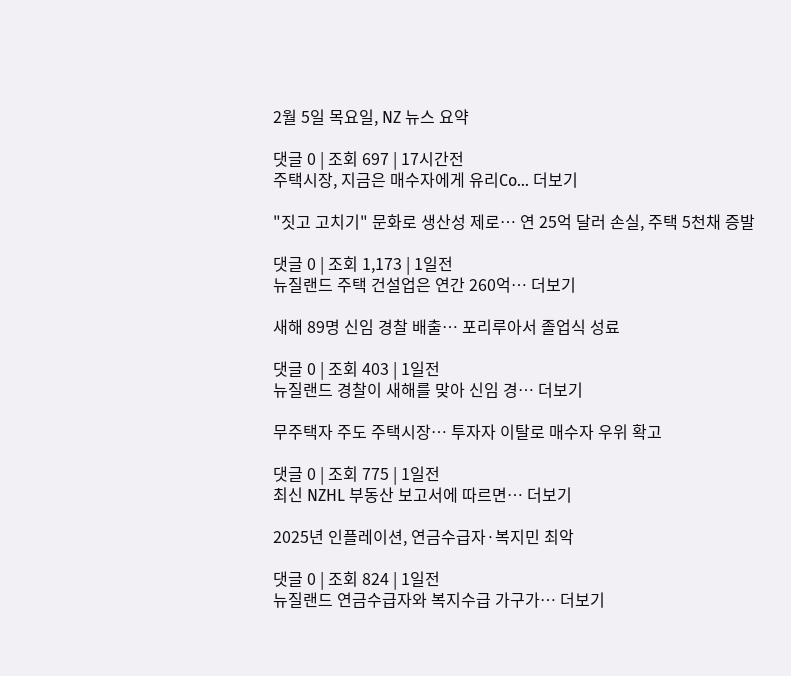2월 5일 목요일, NZ 뉴스 요약

댓글 0 | 조회 697 | 17시간전
주택시장, 지금은 매수자에게 유리Co… 더보기

"짓고 고치기" 문화로 생산성 제로… 연 25억 달러 손실, 주택 5천채 증발

댓글 0 | 조회 1,173 | 1일전
뉴질랜드 주택 건설업은 연간 260억… 더보기

새해 89명 신임 경찰 배출… 포리루아서 졸업식 성료

댓글 0 | 조회 403 | 1일전
뉴질랜드 경찰이 새해를 맞아 신임 경… 더보기

무주택자 주도 주택시장… 투자자 이탈로 매수자 우위 확고

댓글 0 | 조회 775 | 1일전
최신 NZHL 부동산 보고서에 따르면… 더보기

2025년 인플레이션, 연금수급자·복지민 최악

댓글 0 | 조회 824 | 1일전
뉴질랜드 연금수급자와 복지수급 가구가… 더보기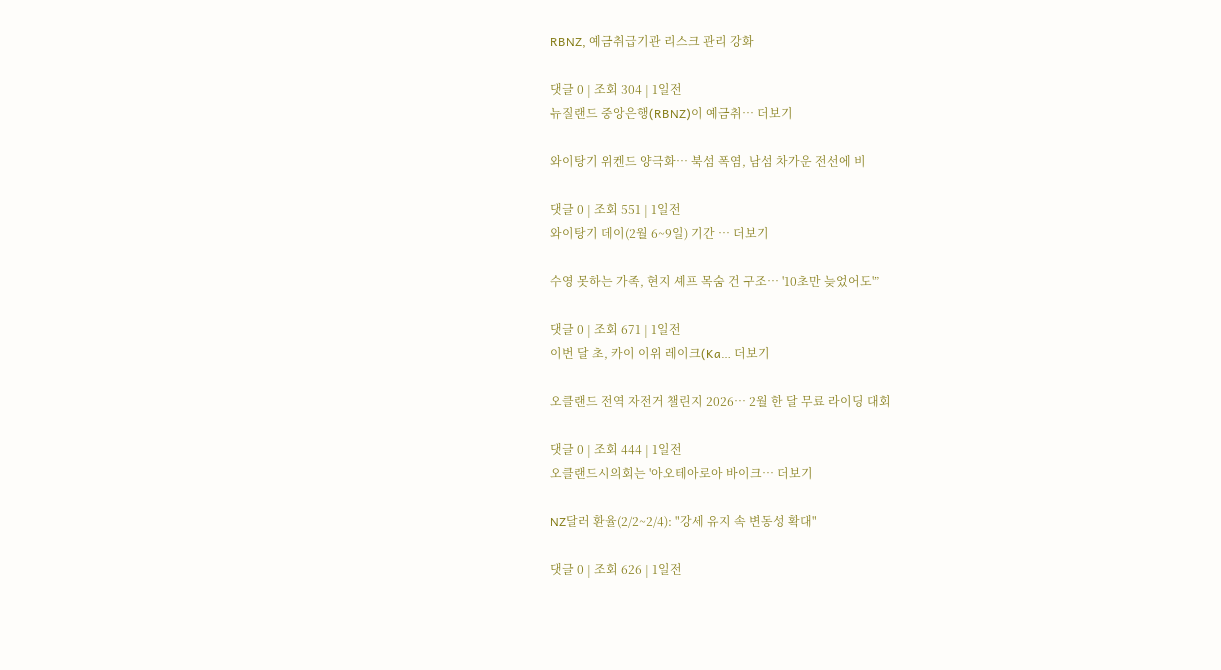RBNZ, 예금취급기관 리스크 관리 강화

댓글 0 | 조회 304 | 1일전
뉴질랜드 중앙은행(RBNZ)이 예금취… 더보기

와이탕기 위켄드 양극화… 북섬 폭염, 남섬 차가운 전선에 비

댓글 0 | 조회 551 | 1일전
와이탕기 데이(2월 6~9일) 기간 … 더보기

수영 못하는 가족, 현지 셰프 목숨 건 구조… '10초만 늦었어도'”

댓글 0 | 조회 671 | 1일전
이번 달 초, 카이 이위 레이크(Ka… 더보기

오클랜드 전역 자전거 챌린지 2026… 2월 한 달 무료 라이딩 대회

댓글 0 | 조회 444 | 1일전
오클랜드시의회는 '아오테아로아 바이크… 더보기

NZ달러 환율(2/2~2/4): "강세 유지 속 변동성 확대"

댓글 0 | 조회 626 | 1일전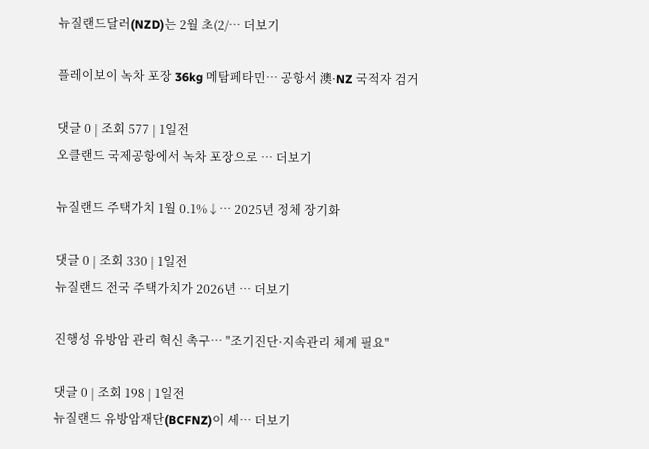뉴질랜드달러(NZD)는 2월 초(2/… 더보기

플레이보이 녹차 포장 36kg 메탐페타민… 공항서 澳·NZ 국적자 검거

댓글 0 | 조회 577 | 1일전
오클랜드 국제공항에서 녹차 포장으로 … 더보기

뉴질랜드 주택가치 1월 0.1%↓… 2025년 정체 장기화

댓글 0 | 조회 330 | 1일전
뉴질랜드 전국 주택가치가 2026년 … 더보기

진행성 유방암 관리 혁신 촉구… "조기진단·지속관리 체계 필요"

댓글 0 | 조회 198 | 1일전
뉴질랜드 유방암재단(BCFNZ)이 세… 더보기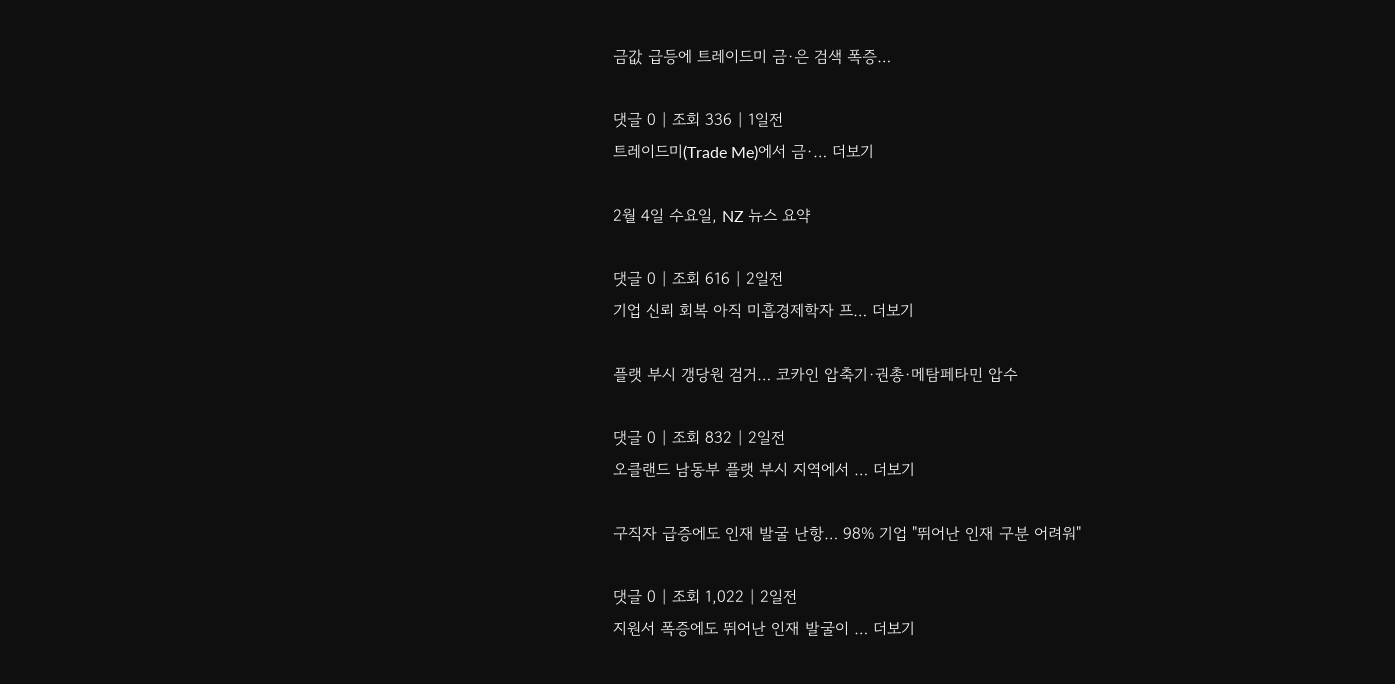금값 급등에 트레이드미 금·은 검색 폭증…

댓글 0 | 조회 336 | 1일전
트레이드미(Trade Me)에서 금·… 더보기

2월 4일 수요일, NZ 뉴스 요약

댓글 0 | 조회 616 | 2일전
기업 신뢰 회복 아직 미흡경제학자 프… 더보기

플랫 부시 갱당원 검거… 코카인 압축기·권총·메탐페타민 압수

댓글 0 | 조회 832 | 2일전
오클랜드 남동부 플랫 부시 지역에서 … 더보기

구직자 급증에도 인재 발굴 난항… 98% 기업 "뛰어난 인재 구분 어려워"

댓글 0 | 조회 1,022 | 2일전
지원서 폭증에도 뛰어난 인재 발굴이 … 더보기